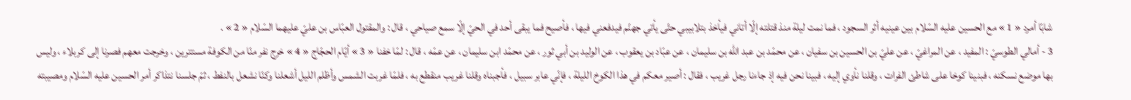شابّا أمرد « 1 » مع الحسين عليه السّلام بين عينيه أثر السجود ، فما نمت ليلة منذ قتلته إلّا أتاني فيأخذ بتلابيبي حتّى يأتي جهنّم فيدفعني فيها ، فأصيح فما يبقى أحد في الحيّ إلّا سمع صياحي ، قال : والمقتول العبّاس بن عليّ عليهما السّلام « 2 » .
3 - أمالي الطوسيّ : المفيد ، عن المراغيّ ، عن عليّ بن الحسين بن سفيان ، عن محمّد بن عبد اللّه بن سليمان ، عن عبّاد بن يعقوب ، عن الوليد بن أبي ثور ، عن محمّد ابن سليمان ، عن عمّه ، قال : لمّا خفنا « 3 » أيّام الحجّاج « 4 » خرج نفر منّا من الكوفة مستترين ، وخرجت معهم فصرنا إلى كربلاء ، وليس بها موضع نسكنه ، فبنينا كوخا على شاطئ الفرات ، وقلنا نأوي إليه ، فبينا نحن فيه إذ جاءنا رجل غريب ، فقال : أصير معكم في هذا الكوخ الليلة ، فإنّي عابر سبيل ، فأجبناه وقلنا غريب منقطع به ، فلمّا غربت الشمس وأظلم الليل أشعلنا وكنّا نشعل بالنفط ، ثمّ جلسنا نتذاكر أمر الحسين عليه السّلام ومصيبته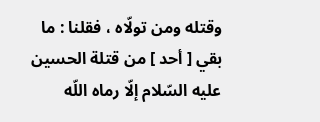وقتله ومن تولّاه ، فقلنا : ما بقي [ أحد ] من قتلة الحسين عليه السّلام إلّا رماه اللّه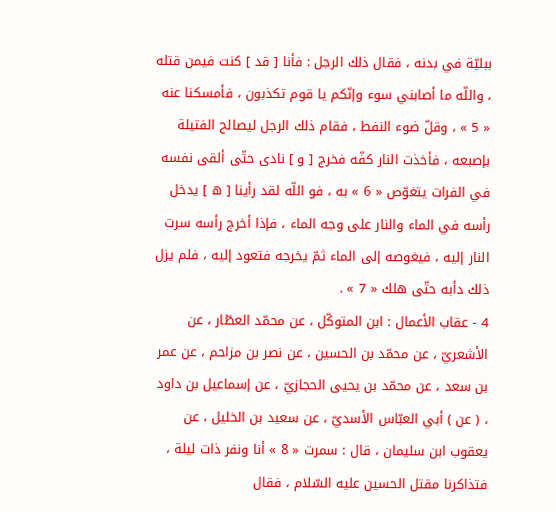ببليّة في بدنه ، فقال ذلك الرجل : فأنا [ قد ] كنت فيمن قتله ، واللّه ما أصابني سوء وإنّكم يا قوم تكذبون ، فأمسكنا عنه « 5 » ، وقلّ ضوء النفط ، فقام ذلك الرجل ليصالح الفتيلة بإصبعه ، فأخذت النار كفّه فخرج [ و ] نادى حتّى ألقى نفسه في الفرات يتغوّص « 6 » به ، فو اللّه لقد رأينا [ ه ] يدخل رأسه في الماء والنار على وجه الماء ، فإذا أخرج رأسه سرت النار إليه ، فيغوصه إلى الماء ثمّ يخرجه فتعود إليه ، فلم يزل ذلك دأبه حتّى هلك « 7 » .
4 - عقاب الأعمال : ابن المتوكّل ، عن محمّد العطّار ، عن الأشعريّ ، عن محمّد بن الحسين ، عن نصر بن مزاحم ، عن عمر بن سعد ، عن محمّد بن يحيى الحجازيّ ، عن إسماعيل بن داود ، ( عن ) أبي العبّاس الأسديّ ، عن سعيد بن الخليل ، عن يعقوب ابن سليمان ، قال : سمرت « 8 » أنا ونفر ذات ليلة ، فتذاكرنا مقتل الحسين عليه السّلام ، فقال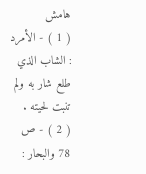هامش
( 1 ) - الأمرد : الشاب الذي طلع شار به ولم تنبت لحيته .
( 2 ) - ص 78 والبحار :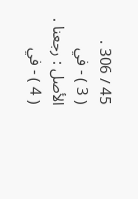45 / 306 .
( 3 ) - في الأصل : رجعنا .
( 4 ) - في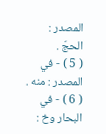المصدر : الحجّ .
( 5 ) - في المصدر : منه .
( 6 ) - في البحار وخ :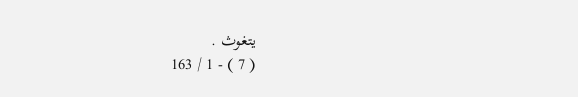يتغوث .
( 7 ) - 1 / 163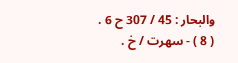والبحار : 45 / 307 ح 6 .
( 8 ) - سهرت / خ .